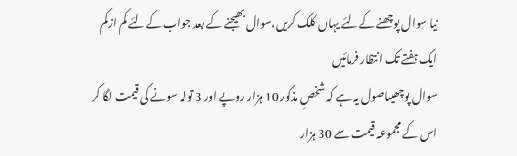نیا سوال پوچھنے کےلئے یہاں کلک کریں،سوال بھیجنے کے بعد جواب کےلئے کم ازکم ایک ہفتے تک انتظار فرمائیں
سوال پوچھیںاصول یہ ہے کہ شخصِ مذکور 10 ہزار روپے اور 3 تولہ سونے کی قیمت لگا کر اس کے مجموعہ قیمت سے 30 ہزار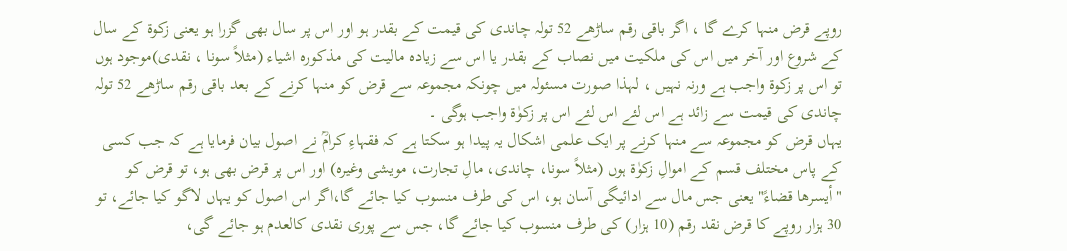روپے قرض منہا کرے گا ، اگر باقی رقم ساڑھے 52 تولہ چاندی کی قیمت کے بقدر ہو اور اس پر سال بھی گزرا ہو یعنی زکوۃ کے سال کے شروع اور آخر میں اس کی ملکیت میں نصاب کے بقدر یا اس سے زیادہ مالیت کی مذکورہ اشیاء (مثلاً سونا ، نقدی)موجود ہوں تو اس پر زکوۃ واجب ہے ورنہ نہیں ، لہذا صورت مسئولہ میں چونکہ مجموعہ سے قرض کو منہا کرنے کے بعد باقی رقم ساڑھے 52 تولہ چاندی کی قیمت سے زائد ہے اس لئے اس لئے اس پر زکوٰۃ واجب ہوگی ۔
یہاں قرض کو مجموعہ سے منہا کرنے پر ایک علمی اشکال یہ پیدا ہو سکتا ہے کہ فقہاءِ کرامؒ نے اصول بیان فرمایا ہے کہ جب کسی کے پاس مختلف قسم کے اموالِ زکوٰۃ ہوں (مثلاً سونا، چاندی، مالِ تجارت، مویشی وغیرہ) اور اس پر قرض بھی ہو، تو قرض کو "أیسرها قضاءً" یعنی جس مال سے ادائیگی آسان ہو، اس کی طرف منسوب کیا جائے گا،اگر اس اصول کو یہاں لاگو کیا جائے، تو 30 ہزار روپے کا قرض نقد رقم (10 ہزار) کی طرف منسوب کیا جائے گا، جس سے پوری نقدی کالعدم ہو جائے گی،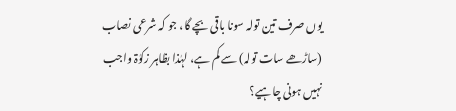یوں صرف تین تولہ سونا باقی بچے گا، جو کہ شرعی نصاب (ساڑھے سات تولہ) سے کم ہے، لہٰذا بظاہر زکوٰۃ واجب نہیں ہونی چاہیے؟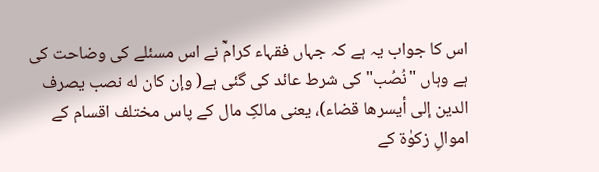اس کا جواب یہ ہے کہ جہاں فقہاء کرامؒ نے اس مسئلے کی وضاحت کی ہے وہاں "نُصُب" کی شرط عائد کی گئی ہے( وإن كان له نصب يصرف الدين إلى أيسرها قضاء)، یعنی مالکِ مال کے پاس مختلف اقسام کے اموالِ زکوٰۃ کے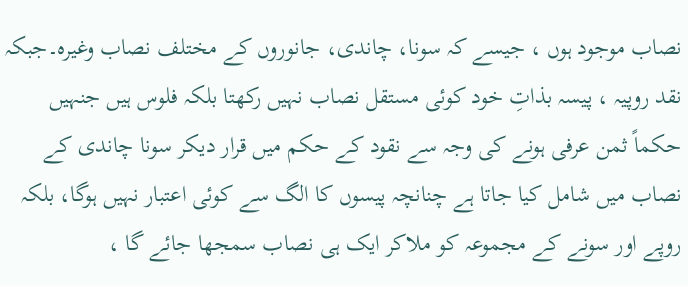نصاب موجود ہوں ، جیسے کہ سونا، چاندی، جانوروں کے مختلف نصاب وغیرہ۔جبکہ نقد روپیہ ، پیسہ بذاتِ خود کوئی مستقل نصاب نہیں رکھتا بلکہ فلوس ہیں جنہیں حکماً ثمن عرفی ہونے کی وجہ سے نقود کے حکم میں قرار دیکر سونا چاندی کے نصاب میں شامل کیا جاتا ہے چنانچہ پیسوں کا الگ سے کوئی اعتبار نہیں ہوگا، بلکہ روپے اور سونے کے مجموعہ کو ملاکر ایک ہی نصاب سمجھا جائے گا ،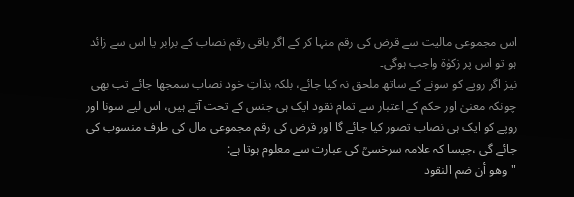اس مجموعی مالیت سے قرض کی رقم منہا کر کے اگر باقی رقم نصاب کے برابر یا اس سے زائد ہو تو اس پر زکوٰۃ واجب ہوگی۔
نیز اگر روپے کو سونے کے ساتھ ملحق نہ کیا جائے، بلکہ بذاتِ خود نصاب سمجھا جائے تب بھی چونکہ معنیٰ اور حکم کے اعتبار سے تمام نقود ایک ہی جنس کے تحت آتے ہیں، اس لیے سونا اور روپے کو ایک ہی نصاب تصور کیا جائے گا اور قرض کی رقم مجموعی مال کی طرف منسوب کی جائے گی ،جیسا کہ علامہ سرخسیؒ کی عبارت سے معلوم ہوتا ہے:
"وهو أن ضم النقود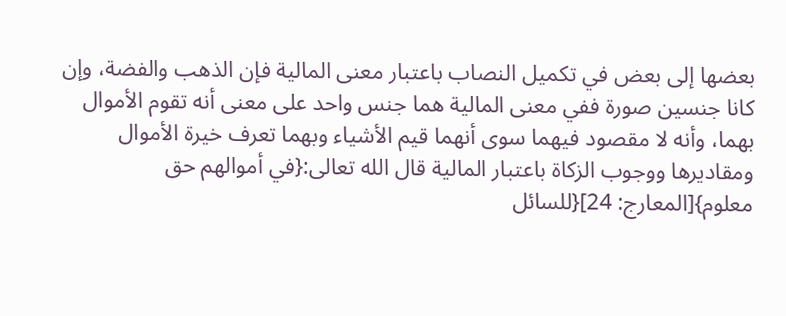بعضها إلى بعض في تكميل النصاب باعتبار معنى المالية فإن الذهب والفضة، وإن كانا جنسين صورة ففي معنى المالية هما جنس واحد على معنى أنه تقوم الأموال بهما، وأنه لا مقصود فيهما سوى أنهما قيم الأشياء وبهما تعرف خيرة الأموال ومقاديرها ووجوب الزكاة باعتبار المالية قال الله تعالى:{في أموالهم حق معلوم}[المعارج: 24]{للسائل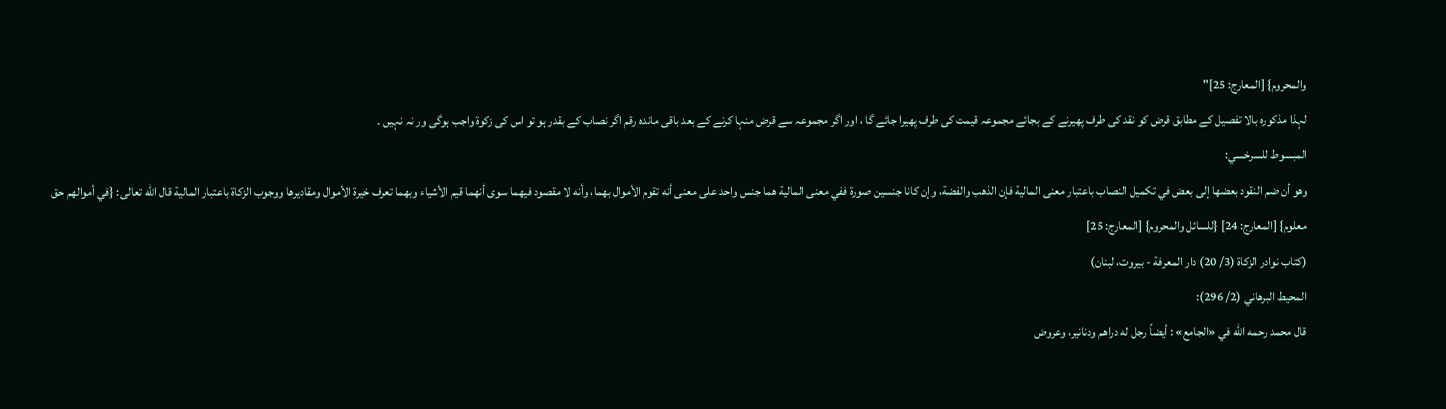والمحروم} [المعارج: 25]"
لہذا مذکورہ بالا تفصیل کے مطابق قرض کو نقد کی طرف پھیرنے کے بجائے مجموعہ قیمت کی طرف پھیرا جائے گا ، اور اگر مجموعہ سے قرض منہا کرنے کے بعد باقی ماندہ رقم اگر نصاب کے بقدر ہو تو اس کی زکوۃ واجب ہوگی ور نہ نہیں ۔
المبسوط للسرخسي:
وهو أن ضم النقود بعضها إلى بعض في تكميل النصاب باعتبار معنى المالية فإن الذهب والفضة، وإن كانا جنسين صورة ففي معنى المالية هما جنس واحد على معنى أنه تقوم الأموال بهما، وأنه لا مقصود فيهما سوى أنهما قيم الأشياء وبهما تعرف خيرة الأموال ومقاديرها ووجوب الزكاة باعتبار المالية قال الله تعالى: {في أموالهم حق معلوم} [المعارج: 24] {للسائل والمحروم} [المعارج: 25]
(كتاب نوادر الزكاة (3/ 20) دار المعرفة - بيروت، لبنان)
المحيط البرهاني (2/ 296):
قال محمد رحمه الله في «الجامع» : أيضاً رجل له دراهم ودنانير، وعروض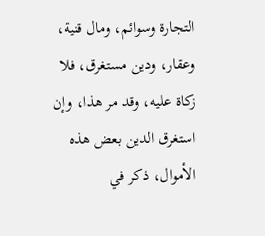التجارة وسوائم، ومال قنية، وعقار، ودين مستغرق، فلا زكاة عليه، وقد مر هذا، وإن استغرق الدين بعض هذه الأموال، ذكر في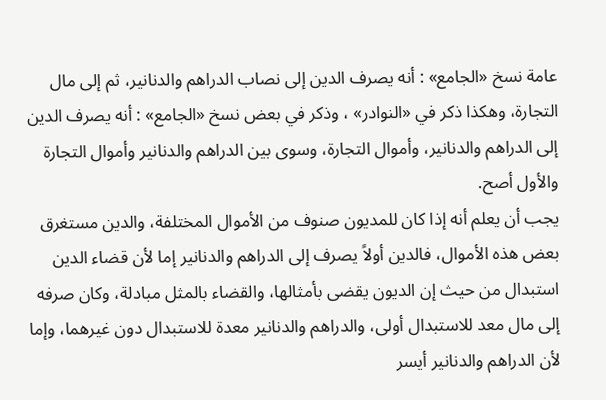عامة نسخ «الجامع» : أنه يصرف الدين إلى نصاب الدراهم والدنانير، ثم إلى مال التجارة، وهكذا ذكر في «النوادر» ، وذكر في بعض نسخ «الجامع» : أنه يصرف الدين إلى الدراهم والدنانير، وأموال التجارة، وسوى بين الدراهم والدنانير وأموال التجارة والأول أصح.
يجب أن يعلم أنه إذا كان للمديون صنوف من الأموال المختلفة، والدين مستغرق بعض هذه الأموال، فالدين أولاً يصرف إلى الدراهم والدنانير إما لأن قضاء الدين استبدال من حيث إن الديون يقضى بأمثالها، والقضاء بالمثل مبادلة، وكان صرفه إلى مال معد للاستبدال أولى، والدراهم والدنانير معدة للاستبدال دون غيرهما، وإما لأن الدراهم والدنانير أيسر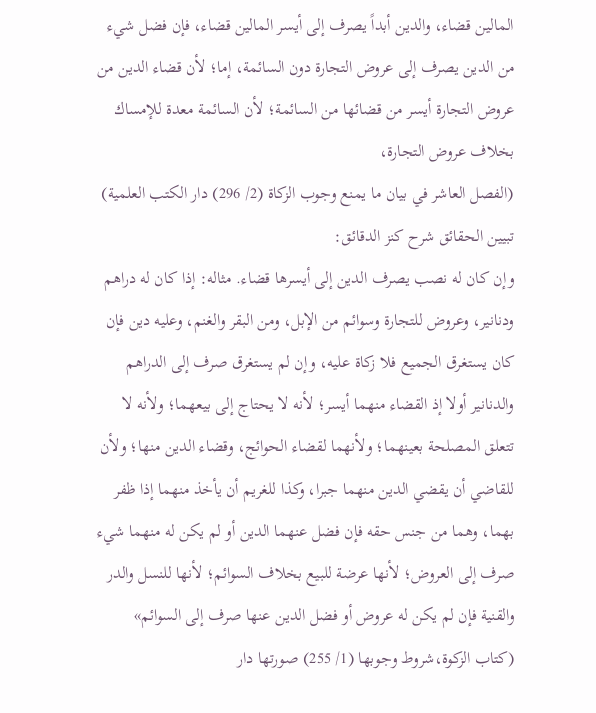المالين قضاء، والدين أبداً يصرف إلى أيسر المالين قضاء، فإن فضل شيء من الدين يصرف إلى عروض التجارة دون السائمة، إما؛ لأن قضاء الدين من عروض التجارة أيسر من قضائها من السائمة؛ لأن السائمة معدة للإمساك بخلاف عروض التجارة،
(الفصل العاشر في بيان ما يمنع وجوب الزكاة (2/ 296) دار الكتب العلمية)
تبيين الحقائق شرح كنز الدقائق:
وإن كان له نصب يصرف الدين إلى أيسرها قضاء. مثاله: إذا كان له دراهم ودنانير، وعروض للتجارة وسوائم من الإبل، ومن البقر والغنم، وعليه دين فإن كان يستغرق الجميع فلا زكاة عليه، وإن لم يستغرق صرف إلى الدراهم والدنانير أولا إذ القضاء منهما أيسر؛ لأنه لا يحتاج إلى بيعهما؛ ولأنه لا تتعلق المصلحة بعينهما؛ ولأنهما لقضاء الحوائج، وقضاء الدين منها؛ ولأن للقاضي أن يقضي الدين منهما جبرا، وكذا للغريم أن يأخذ منهما إذا ظفر بهما، وهما من جنس حقه فإن فضل عنهما الدين أو لم يكن له منهما شيء صرف إلى العروض؛ لأنها عرضة للبيع بخلاف السوائم؛ لأنها للنسل والدر والقنية فإن لم يكن له عروض أو فضل الدين عنها صرف إلى السوائم»
(كتاب الزكوة،شروط وجوبها (1/ 255) صورتها دار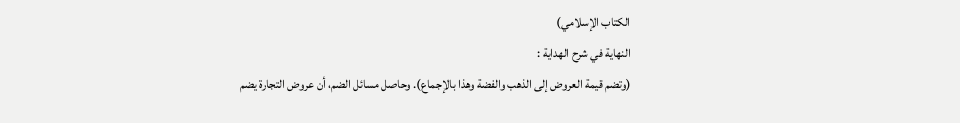الكتاب الإسلامي)
النهاية في شرح الهداية :
(وتضم قيمة العروض إلى الذهب والفضة وهذا بالإجماع). وحاصل مسائل الضم، أن عروض التجارة يضم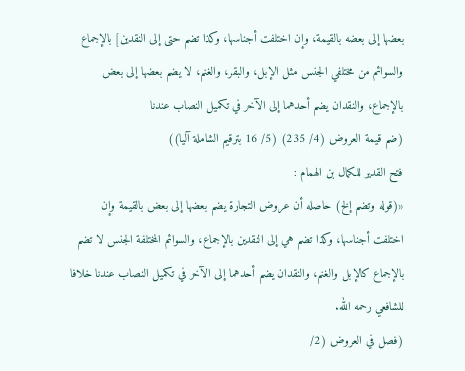بعضها إلى بعضه بالقيمة، وإن اختلفت أجناسها، وكذا تضم حتى إلى النقدين] بالإجماع والسوائم من مختلفي الجنس مثل الإبل، والبقر، والغنم، لا يضم بعضها إلى بعض بالإجماع، والنقدان يضم أحدهما إلى الآخر في تكميل النصاب عندنا
(ضم قيمة العروض (4/ 235) (5/ 16 بترقيم الشاملة آليا))
فتح القدير للكمال بن الهمام :
«(قوله وتضم إلخ) حاصله أن عروض التجارة يضم بعضها إلى بعض بالقيمة وإن اختلفت أجناسها، وكذا تضم هي إلى النقدين بالإجماع، والسوائم المختلفة الجنس لا تضم بالإجماع كالإبل والغنم، والنقدان يضم أحدهما إلى الآخر في تكميل النصاب عندنا خلافا للشافعي رحمه الله.
(فصل في العروض (2/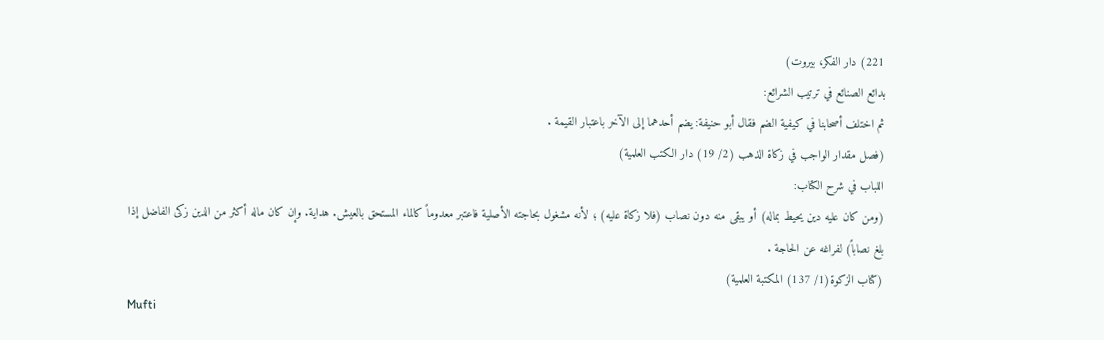221) دار الفكر، بيروت)
بدائع الصنائع في ترتيب الشرائع:
ثم اختلف أصحابنا في كيفية الضم فقال أبو حنيفة: يضم أحدهما إلى الآخر باعتبار القيمة .
(فصل مقدار الواجب في زكاة الذهب (2/ 19) دار الكتب العلمية)
اللباب في شرح الكتاب:
(ومن كان عليه دين يحيط بماله) أو يبقى منه دون نصاب (فلا زكاة عليه) ؛ لأنه مشغول بحاجته الأصلية فاعتبر معدوماً كالماء المستحق بالعيش. هداية. وإن كان ماله أكثر من الدين زكى الفاضل إذا بلغ نصاباً) لفراغه عن الحاجة .
(كتاب الزكوة(1/ 137) المكتبة العلمية)
Mufti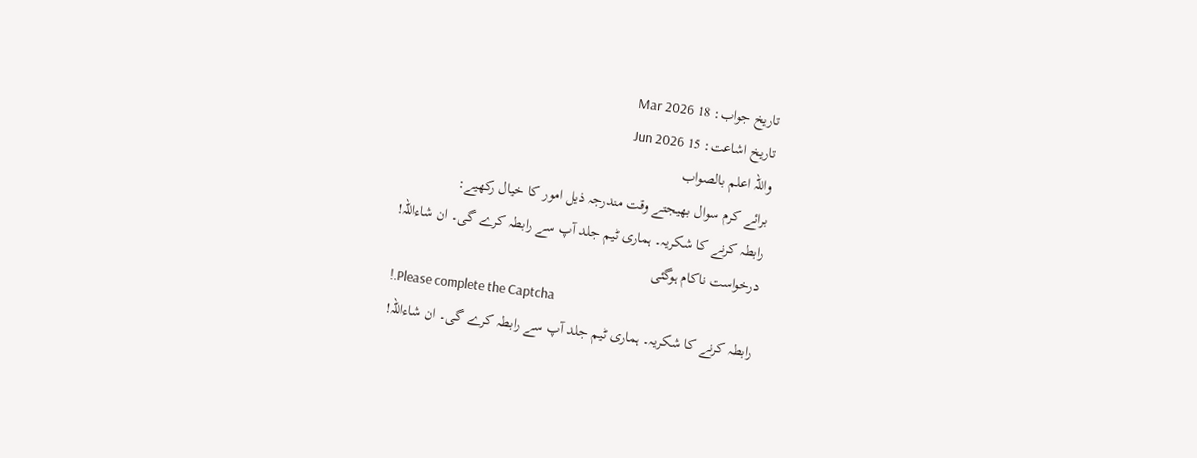تاریخ جواب: 18 Mar 2026
تاریخ اشاعت: 15 Jun 2026
واللہ اعلم بالصواب
برائے کرم سوال بھیجتے وقت مندرجہ ذیل امور کا خیال رکھیے:
رابطہ کرنے کا شکریہ۔ ہماری ٹیم جلد آپ سے رابطہ کرے گی۔ ان شاءاللہ!
درخواست ناکام ہوگئی
!.Please complete the Captcha
رابطہ کرنے کا شکریہ۔ ہماری ٹیم جلد آپ سے رابطہ کرے گی۔ ان شاءاللہ!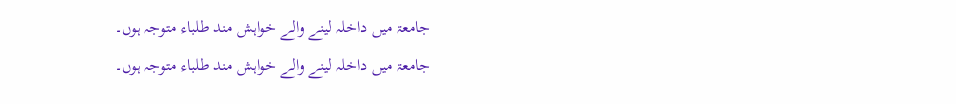جامعۃ میں داخلہ لینے والے خواہش مند طلباء متوجہ ہوں۔
جامعۃ میں داخلہ لینے والے خواہش مند طلباء متوجہ ہوں۔